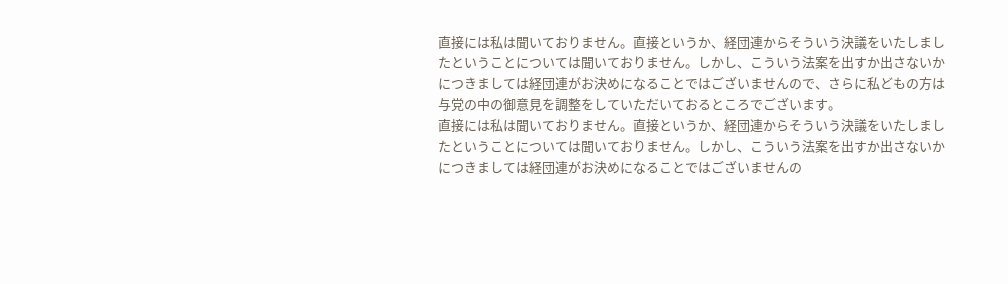直接には私は聞いておりません。直接というか、経団連からそういう決議をいたしましたということについては聞いておりません。しかし、こういう法案を出すか出さないかにつきましては経団連がお決めになることではございませんので、さらに私どもの方は与党の中の御意見を調整をしていただいておるところでございます。
直接には私は聞いておりません。直接というか、経団連からそういう決議をいたしましたということについては聞いておりません。しかし、こういう法案を出すか出さないかにつきましては経団連がお決めになることではございませんの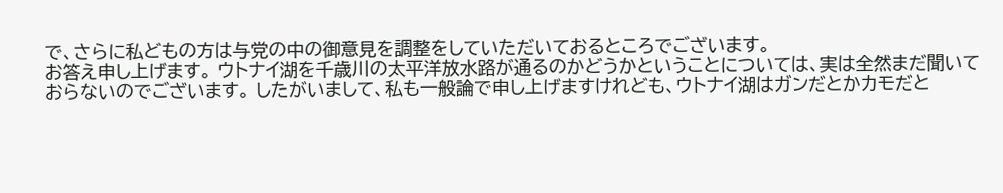で、さらに私どもの方は与党の中の御意見を調整をしていただいておるところでございます。
お答え申し上げます。 ウトナイ湖を千歳川の太平洋放水路が通るのかどうかということについては、実は全然まだ聞いておらないのでございます。 したがいまして、私も一般論で申し上げますけれども、ウトナイ湖はガンだとかカモだと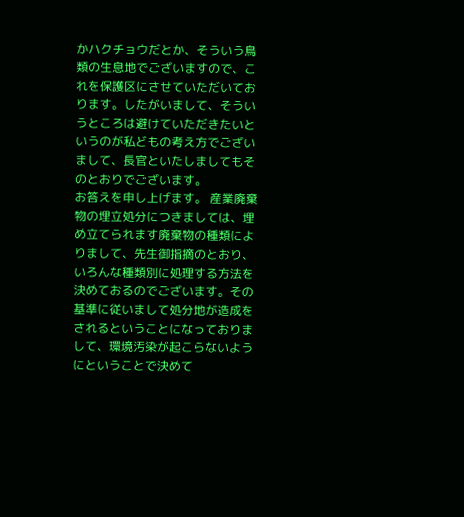かハクチョウだとか、そういう鳥類の生息地でございますので、これを保護区にさせていただいております。したがいまして、そういうところは避けていただきたいというのが私どもの考え方でございまして、長官といたしましてもそのとおりでございます。
お答えを申し上げます。 産業廃棄物の埋立処分につきましては、埋め立てられます廃棄物の種類によりまして、先生御指摘のとおり、いろんな種類別に処理する方法を決めておるのでございます。その基準に従いまして処分地が造成をされるということになっておりまして、環境汚染が起こらないようにということで決めて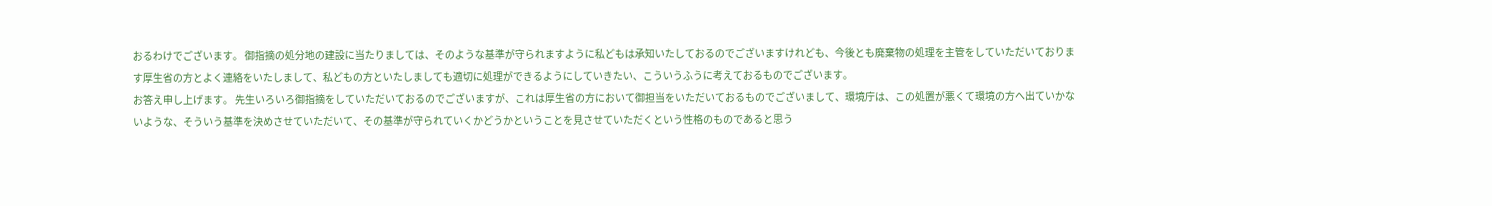おるわけでございます。 御指摘の処分地の建設に当たりましては、そのような基準が守られますように私どもは承知いたしておるのでございますけれども、今後とも廃棄物の処理を主管をしていただいております厚生省の方とよく連絡をいたしまして、私どもの方といたしましても適切に処理ができるようにしていきたい、こういうふうに考えておるものでございます。
お答え申し上げます。 先生いろいろ御指摘をしていただいておるのでございますが、これは厚生省の方において御担当をいただいておるものでございまして、環境庁は、この処置が悪くて環境の方へ出ていかないような、そういう基準を決めさせていただいて、その基準が守られていくかどうかということを見させていただくという性格のものであると思う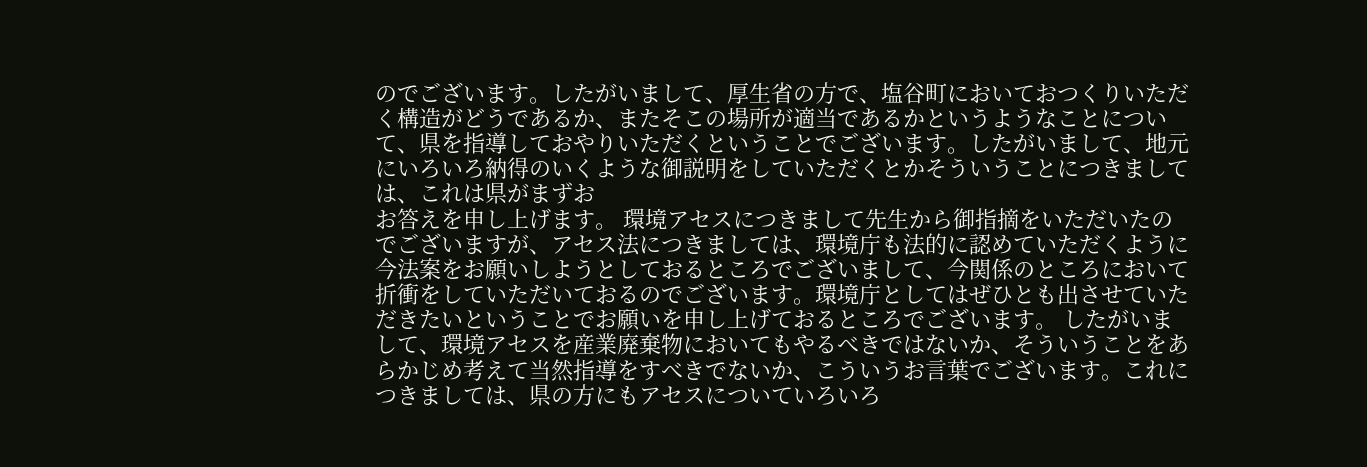のでございます。したがいまして、厚生省の方で、塩谷町においておつくりいただく構造がどうであるか、またそこの場所が適当であるかというようなことについて、県を指導しておやりいただくということでございます。したがいまして、地元にいろいろ納得のいくような御説明をしていただくとかそういうことにつきましては、これは県がまずお
お答えを申し上げます。 環境アセスにつきまして先生から御指摘をいただいたのでございますが、アセス法につきましては、環境庁も法的に認めていただくように今法案をお願いしようとしておるところでございまして、今関係のところにおいて折衝をしていただいておるのでございます。環境庁としてはぜひとも出させていただきたいということでお願いを申し上げておるところでございます。 したがいまして、環境アセスを産業廃棄物においてもやるべきではないか、そういうことをあらかじめ考えて当然指導をすべきでないか、こういうお言葉でございます。これにつきましては、県の方にもアセスについていろいろ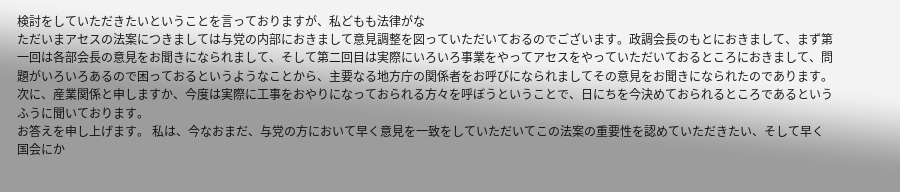検討をしていただきたいということを言っておりますが、私どもも法律がな
ただいまアセスの法案につきましては与党の内部におきまして意見調整を図っていただいておるのでございます。政調会長のもとにおきまして、まず第一回は各部会長の意見をお聞きになられまして、そして第二回目は実際にいろいろ事業をやってアセスをやっていただいておるところにおきまして、問題がいろいろあるので困っておるというようなことから、主要なる地方庁の関係者をお呼びになられましてその意見をお聞きになられたのであります。次に、産業関係と申しますか、今度は実際に工事をおやりになっておられる方々を呼ぼうということで、日にちを今決めておられるところであるというふうに聞いております。
お答えを申し上げます。 私は、今なおまだ、与党の方において早く意見を一致をしていただいてこの法案の重要性を認めていただきたい、そして早く国会にか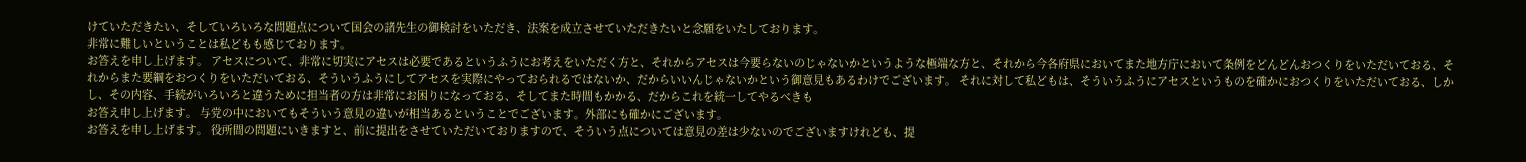けていただきたい、そしていろいろな問題点について国会の諸先生の御検討をいただき、法案を成立させていただきたいと念願をいたしております。
非常に難しいということは私どもも感じております。
お答えを申し上げます。 アセスについて、非常に切実にアセスは必要であるというふうにお考えをいただく方と、それからアセスは今要らないのじゃないかというような極端な方と、それから今各府県においてまた地方庁において条例をどんどんおつくりをいただいておる、それからまた要綱をおつくりをいただいておる、そういうふうにしてアセスを実際にやっておられるではないか、だからいいんじゃないかという御意見もあるわけでございます。 それに対して私どもは、そういうふうにアセスというものを確かにおつくりをいただいておる、しかし、その内容、手続がいろいろと違うために担当者の方は非常にお困りになっておる、そしてまた時間もかかる、だからこれを統一してやるべきも
お答え申し上げます。 与党の中においてもそういう意見の違いが相当あるということでございます。外部にも確かにございます。
お答えを申し上げます。 役所間の問題にいきますと、前に提出をさせていただいておりますので、そういう点については意見の差は少ないのでございますけれども、提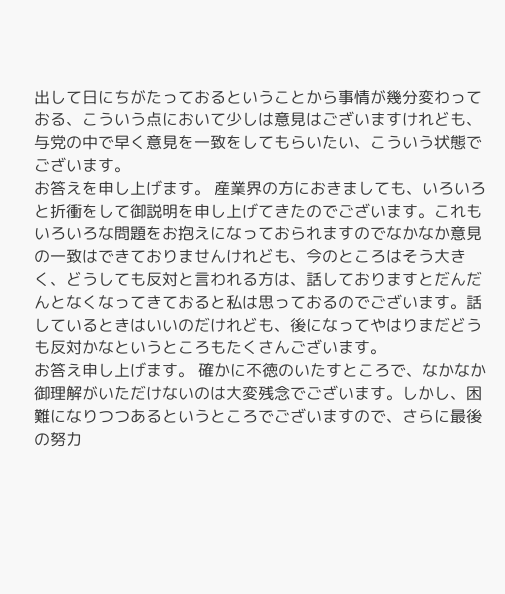出して日にちがたっておるということから事情が幾分変わっておる、こういう点において少しは意見はございますけれども、与党の中で早く意見を一致をしてもらいたい、こういう状態でございます。
お答えを申し上げます。 産業界の方におきましても、いろいろと折衝をして御説明を申し上げてきたのでございます。これもいろいろな問題をお抱えになっておられますのでなかなか意見の一致はできておりませんけれども、今のところはそう大きく、どうしても反対と言われる方は、話しておりますとだんだんとなくなってきておると私は思っておるのでございます。話しているときはいいのだけれども、後になってやはりまだどうも反対かなというところもたくさんございます。
お答え申し上げます。 確かに不徳のいたすところで、なかなか御理解がいただけないのは大変残念でございます。しかし、困難になりつつあるというところでございますので、さらに最後の努力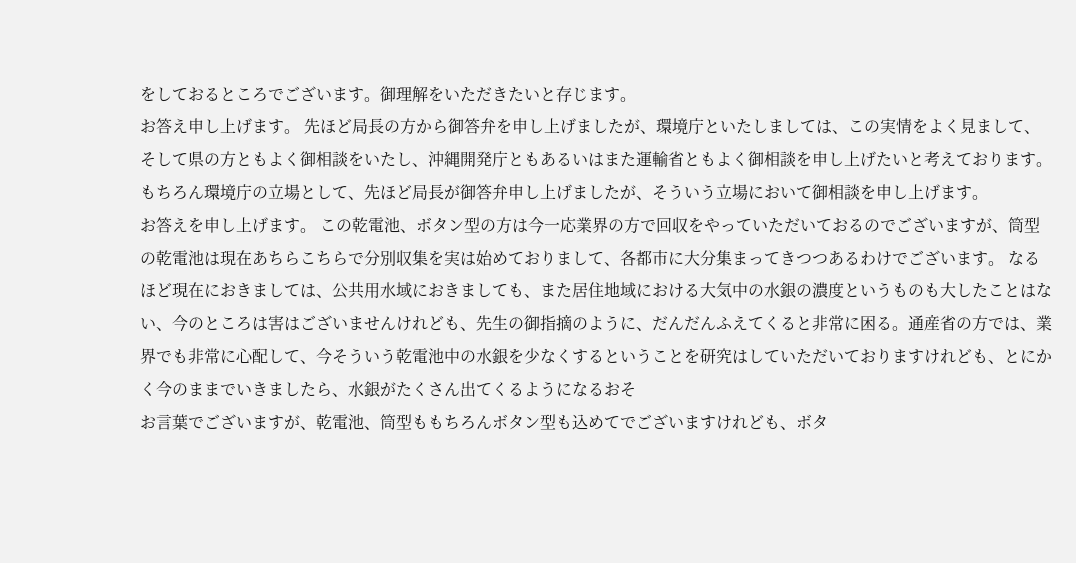をしておるところでございます。御理解をいただきたいと存じます。
お答え申し上げます。 先ほど局長の方から御答弁を申し上げましたが、環境庁といたしましては、この実情をよく見まして、そして県の方ともよく御相談をいたし、沖縄開発庁ともあるいはまた運輸省ともよく御相談を申し上げたいと考えております。
もちろん環境庁の立場として、先ほど局長が御答弁申し上げましたが、そういう立場において御相談を申し上げます。
お答えを申し上げます。 この乾電池、ボタン型の方は今一応業界の方で回収をやっていただいておるのでございますが、筒型の乾電池は現在あちらこちらで分別収集を実は始めておりまして、各都市に大分集まってきつつあるわけでございます。 なるほど現在におきましては、公共用水域におきましても、また居住地域における大気中の水銀の濃度というものも大したことはない、今のところは害はございませんけれども、先生の御指摘のように、だんだんふえてくると非常に困る。通産省の方では、業界でも非常に心配して、今そういう乾電池中の水銀を少なくするということを研究はしていただいておりますけれども、とにかく今のままでいきましたら、水銀がたくさん出てくるようになるおそ
お言葉でございますが、乾電池、筒型ももちろんボタン型も込めてでございますけれども、ボタ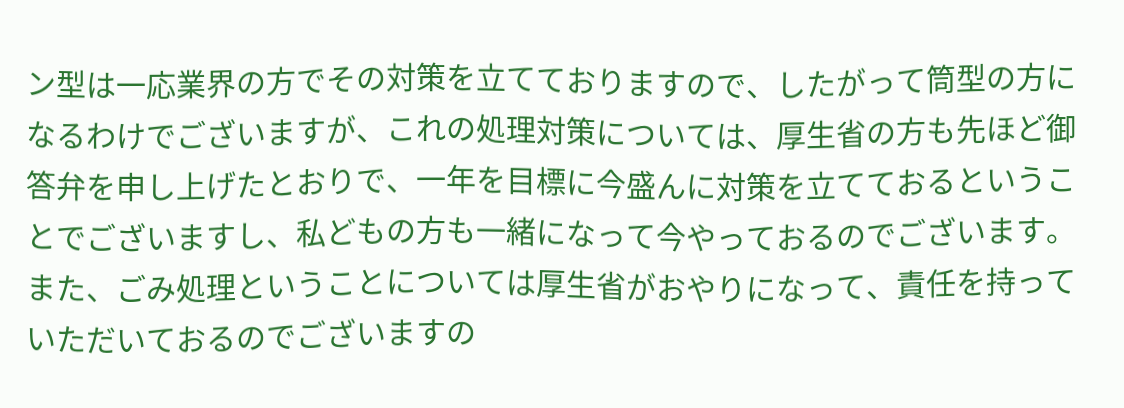ン型は一応業界の方でその対策を立てておりますので、したがって筒型の方になるわけでございますが、これの処理対策については、厚生省の方も先ほど御答弁を申し上げたとおりで、一年を目標に今盛んに対策を立てておるということでございますし、私どもの方も一緒になって今やっておるのでございます。 また、ごみ処理ということについては厚生省がおやりになって、責任を持っていただいておるのでございますの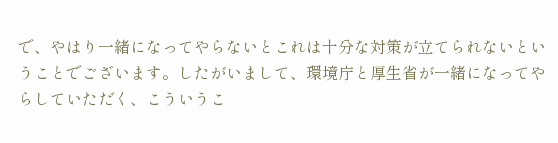で、やはり一緒になってやらないとこれは十分な対策が立てられないということでございます。したがいまして、環境庁と厚生省が一緒になってやらしていただく、こういうこ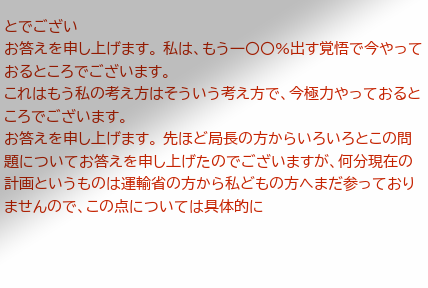とでござい
お答えを申し上げます。 私は、もう一〇〇%出す覚悟で今やっておるところでございます。
これはもう私の考え方はそういう考え方で、今極力やっておるところでございます。
お答えを申し上げます。 先ほど局長の方からいろいろとこの問題についてお答えを申し上げたのでございますが、何分現在の計画というものは運輸省の方から私どもの方へまだ参っておりませんので、この点については具体的に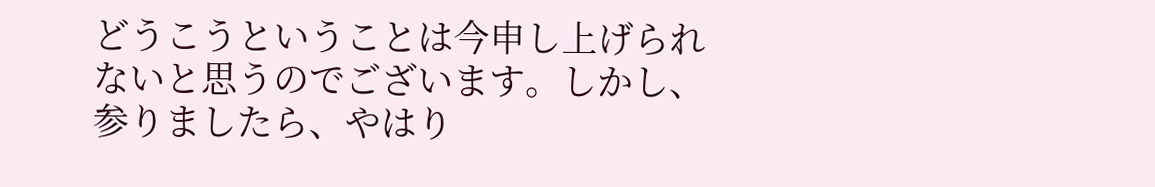どうこうということは今申し上げられないと思うのでございます。しかし、参りましたら、やはり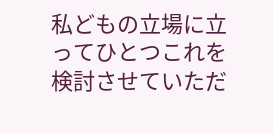私どもの立場に立ってひとつこれを検討させていただ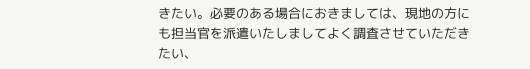きたい。必要のある場合におきましては、現地の方にも担当官を派遣いたしましてよく調査させていただきたい、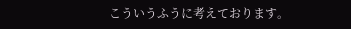こういうふうに考えております。